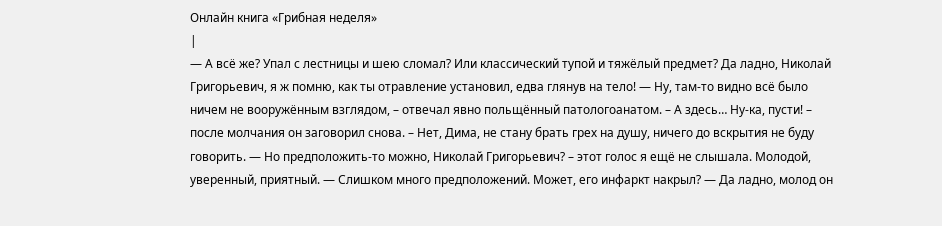Онлайн книга «Грибная неделя»
|
— А всё же? Упал с лестницы и шею сломал? Или классический тупой и тяжёлый предмет? Да ладно, Николай Григорьевич, я ж помню, как ты отравление установил, едва глянув на тело! — Ну, там-то видно всё было ничем не вооружённым взглядом, – отвечал явно польщённый патологоанатом. – А здесь… Ну-ка, пусти! – после молчания он заговорил снова. – Нет, Дима, не стану брать грех на душу, ничего до вскрытия не буду говорить. — Но предположить-то можно, Николай Григорьевич? – этот голос я ещё не слышала. Молодой, уверенный, приятный. — Слишком много предположений. Может, его инфаркт накрыл? — Да ладно, молод он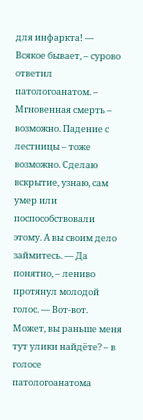для инфаркта! — Всякое бывает, – сурово ответил патологоанатом. – Мгновенная смерть – возможно. Падение с лестницы – тоже возможно. Сделаю вскрытие, узнаю, сам умер или поспособствовали этому. А вы своим дело займитесь. — Да понятно, – лениво протянул молодой голос. — Вот-вот. Может, вы раньше меня тут улики найдёте? – в голосе патологоанатома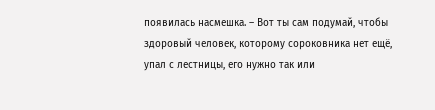появилась насмешка. – Вот ты сам подумай, чтобы здоровый человек, которому сороковника нет ещё, упал с лестницы, его нужно так или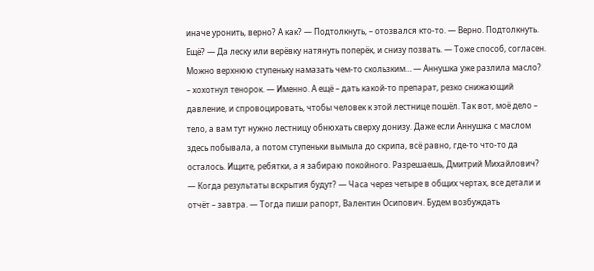иначе уронить, верно? А как? — Подтолкнуть, – отозвался кто-то. — Верно. Подтолкнуть. Ещё? — Да леску или верёвку натянуть поперёк, и снизу позвать. — Тоже способ, согласен. Можно верхнюю ступеньку намазать чем-то скользким… — Аннушка уже разлила масло? – хохотнул тенорок. — Именно. А ещё – дать какой-то препарат, резко снижающий давление, и спровоцировать, чтобы человек к этой лестнице пошёл. Так вот, моё дело – тело, а вам тут нужно лестницу обнюхать сверху донизу. Даже если Аннушка с маслом здесь побывала, а потом ступеньки вымыла до скрипа, всё равно, где-то что-то да осталось. Ищите, ребятки, а я забираю покойного. Разрешаешь, Дмитрий Михайлович? — Когда результаты вскрытия будут? — Часа через четыре в общих чертах, все детали и отчёт – завтра. — Тогда пиши рапорт, Валентин Осипович. Будем возбуждать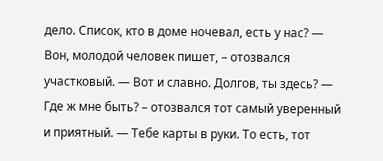дело. Список, кто в доме ночевал, есть у нас? — Вон, молодой человек пишет, – отозвался участковый. — Вот и славно. Долгов, ты здесь? — Где ж мне быть? – отозвался тот самый уверенный и приятный. — Тебе карты в руки. То есть, тот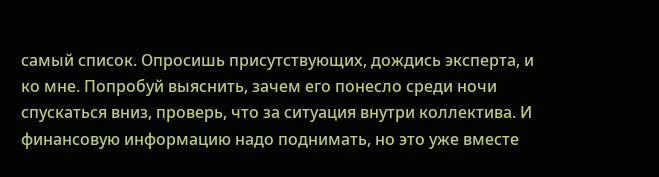самый список. Опросишь присутствующих, дождись эксперта, и ко мне. Попробуй выяснить, зачем его понесло среди ночи спускаться вниз, проверь, что за ситуация внутри коллектива. И финансовую информацию надо поднимать, но это уже вместе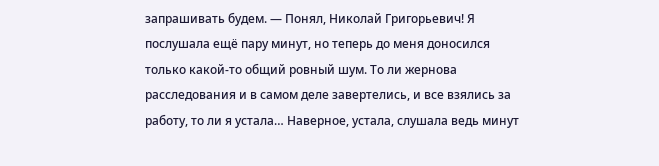запрашивать будем. — Понял, Николай Григорьевич! Я послушала ещё пару минут, но теперь до меня доносился только какой-то общий ровный шум. То ли жернова расследования и в самом деле завертелись, и все взялись за работу, то ли я устала… Наверное, устала, слушала ведь минут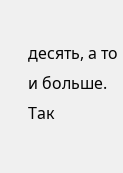десять, а то и больше. Так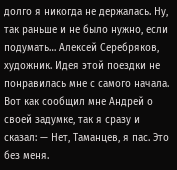долго я никогда не держалась. Ну, так раньше и не было нужно, если подумать… Алексей Серебряков, художник. Идея этой поездки не понравилась мне с самого начала. Вот как сообщил мне Андрей о своей задумке, так я сразу и сказал: — Нет, Таманцев, я пас. Это без меня.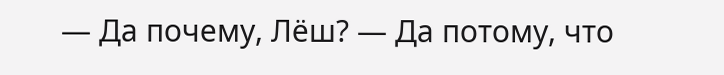— Да почему, Лёш? — Да потому, что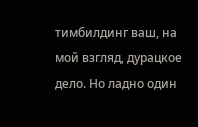тимбилдинг ваш, на мой взгляд, дурацкое дело. Но ладно один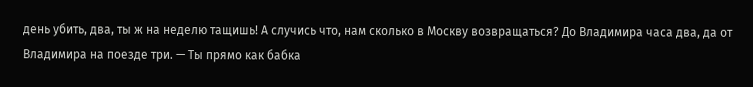день убить, два, ты ж на неделю тащишь! А случись что, нам сколько в Москву возвращаться? До Владимира часа два, да от Владимира на поезде три. — Ты прямо как бабка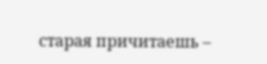старая причитаешь –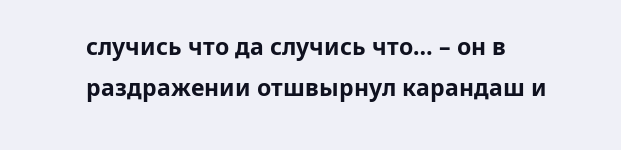случись что да случись что… – он в раздражении отшвырнул карандаш и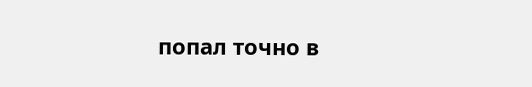попал точно в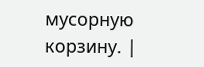мусорную корзину. |